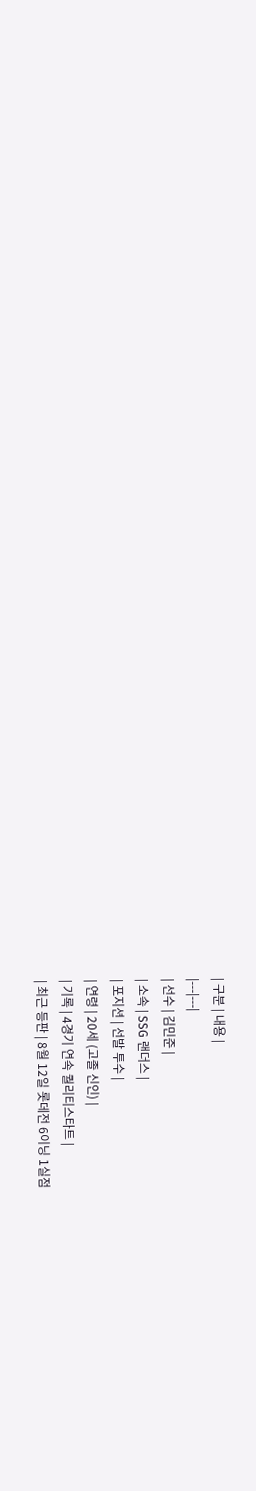| 구분 | 내용 |
|---|---|
| 선수 | 김민준 |
| 소속 | SSG 랜더스 |
| 포지션 | 선발 투수 |
| 연령 | 20세 (고졸 신인) |
| 기록 | 4경기 연속 퀄리티스타트 |
| 최근 등판 | 8월 12일 롯데전 6이닝 1실점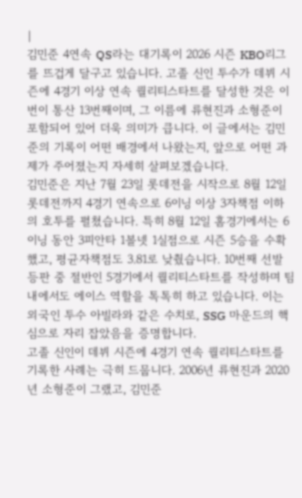|
김민준 4연속 QS라는 대기록이 2026 시즌 KBO리그를 뜨겁게 달구고 있습니다. 고졸 신인 투수가 데뷔 시즌에 4경기 이상 연속 퀄리티스타트를 달성한 것은 이번이 통산 13번째이며, 그 이름에 류현진과 소형준이 포함되어 있어 더욱 의미가 큽니다. 이 글에서는 김민준의 기록이 어떤 배경에서 나왔는지, 앞으로 어떤 과제가 주어졌는지 자세히 살펴보겠습니다.
김민준은 지난 7월 23일 롯데전을 시작으로 8월 12일 롯데전까지 4경기 연속으로 6이닝 이상 3자책점 이하의 호투를 펼쳤습니다. 특히 8월 12일 홈경기에서는 6이닝 동안 3피안타 1볼넷 1실점으로 시즌 5승을 수확했고, 평균자책점도 3.81로 낮췄습니다. 10번째 선발 등판 중 절반인 5경기에서 퀄리티스타트를 작성하며 팀 내에서도 에이스 역할을 톡톡히 하고 있습니다. 이는 외국인 투수 아빌라와 같은 수치로, SSG 마운드의 핵심으로 자리 잡았음을 증명합니다.
고졸 신인이 데뷔 시즌에 4경기 연속 퀄리티스타트를 기록한 사례는 극히 드뭅니다. 2006년 류현진과 2020년 소형준이 그랬고, 김민준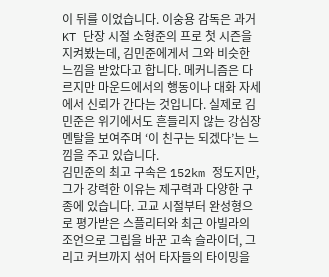이 뒤를 이었습니다. 이숭용 감독은 과거 KT 단장 시절 소형준의 프로 첫 시즌을 지켜봤는데, 김민준에게서 그와 비슷한 느낌을 받았다고 합니다. 메커니즘은 다르지만 마운드에서의 행동이나 대화 자세에서 신뢰가 간다는 것입니다. 실제로 김민준은 위기에서도 흔들리지 않는 강심장 멘탈을 보여주며 ‘이 친구는 되겠다’는 느낌을 주고 있습니다.
김민준의 최고 구속은 152km 정도지만, 그가 강력한 이유는 제구력과 다양한 구종에 있습니다. 고교 시절부터 완성형으로 평가받은 스플리터와 최근 아빌라의 조언으로 그립을 바꾼 고속 슬라이더, 그리고 커브까지 섞어 타자들의 타이밍을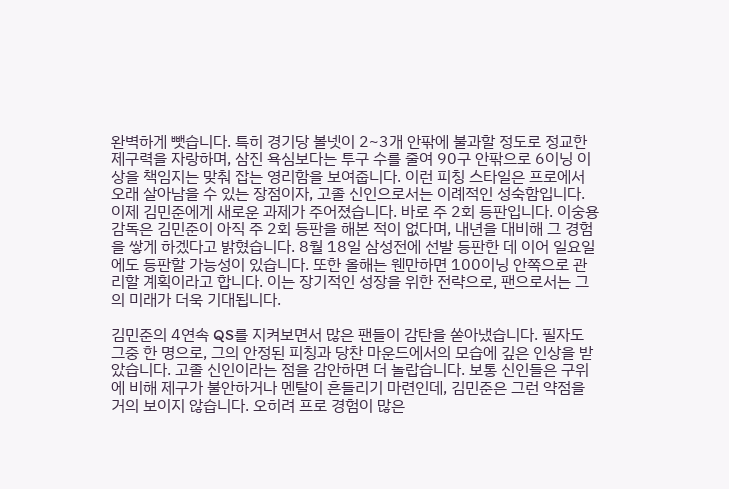완벽하게 뺏습니다. 특히 경기당 볼넷이 2~3개 안팎에 불과할 정도로 정교한 제구력을 자랑하며, 삼진 욕심보다는 투구 수를 줄여 90구 안팎으로 6이닝 이상을 책임지는 맞춰 잡는 영리함을 보여줍니다. 이런 피칭 스타일은 프로에서 오래 살아남을 수 있는 장점이자, 고졸 신인으로서는 이례적인 성숙함입니다.
이제 김민준에게 새로운 과제가 주어졌습니다. 바로 주 2회 등판입니다. 이숭용 감독은 김민준이 아직 주 2회 등판을 해본 적이 없다며, 내년을 대비해 그 경험을 쌓게 하겠다고 밝혔습니다. 8월 18일 삼성전에 선발 등판한 데 이어 일요일에도 등판할 가능성이 있습니다. 또한 올해는 웬만하면 100이닝 안쪽으로 관리할 계획이라고 합니다. 이는 장기적인 성장을 위한 전략으로, 팬으로서는 그의 미래가 더욱 기대됩니다.

김민준의 4연속 QS를 지켜보면서 많은 팬들이 감탄을 쏟아냈습니다. 필자도 그중 한 명으로, 그의 안정된 피칭과 당찬 마운드에서의 모습에 깊은 인상을 받았습니다. 고졸 신인이라는 점을 감안하면 더 놀랍습니다. 보통 신인들은 구위에 비해 제구가 불안하거나 멘탈이 흔들리기 마련인데, 김민준은 그런 약점을 거의 보이지 않습니다. 오히려 프로 경험이 많은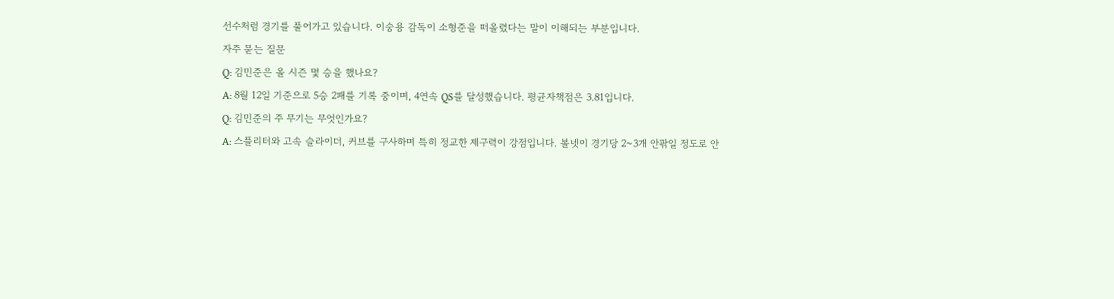선수처럼 경기를 풀어가고 있습니다. 이숭용 감독이 소형준을 떠올렸다는 말이 이해되는 부분입니다.
자주 묻는 질문
Q: 김민준은 올 시즌 몇 승을 했나요?
A: 8월 12일 기준으로 5승 2패를 기록 중이며, 4연속 QS를 달성했습니다. 평균자책점은 3.81입니다.
Q: 김민준의 주 무기는 무엇인가요?
A: 스플리터와 고속 슬라이더, 커브를 구사하며 특히 정교한 제구력이 강점입니다. 볼넷이 경기당 2~3개 안팎일 정도로 안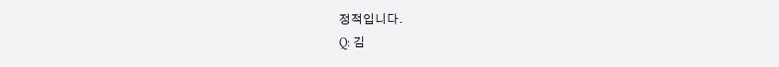정적입니다.
Q: 김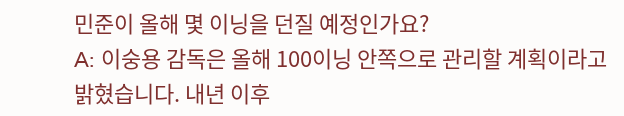민준이 올해 몇 이닝을 던질 예정인가요?
A: 이숭용 감독은 올해 100이닝 안쪽으로 관리할 계획이라고 밝혔습니다. 내년 이후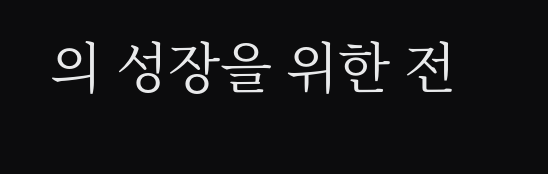의 성장을 위한 전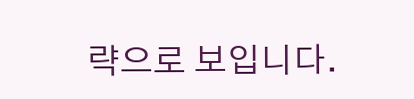략으로 보입니다.